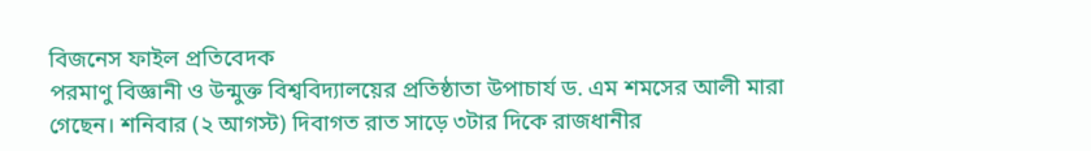বিজনেস ফাইল প্রতিবেদক
পরমাণু বিজ্ঞানী ও উন্মুক্ত বিশ্ববিদ্যালয়ের প্রতিষ্ঠাতা উপাচার্য ড. এম শমসের আলী মারা গেছেন। শনিবার (২ আগস্ট) দিবাগত রাত সাড়ে ৩টার দিকে রাজধানীর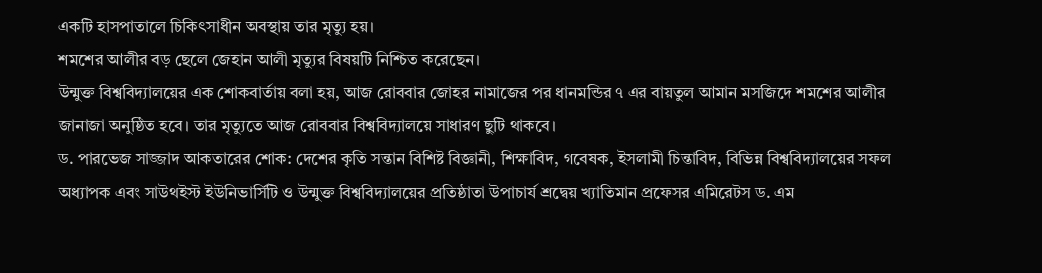একটি হাসপাতালে চিকিৎসাধীন অবস্থায় তার মৃত্যু হয়।
শমশের আলীর বড় ছেলে জেহান আলী মৃত্যুর বিষয়টি নিশ্চিত করেছেন।
উন্মুক্ত বিশ্ববিদ্যালয়ের এক শোকবার্তায় বলা হয়, আজ রোববার জোহর নামাজের পর ধানমন্ডির ৭ এর বায়তুল আমান মসজিদে শমশের আলীর জানাজা অনুষ্ঠিত হবে। তার মৃত্যুতে আজ রোববার বিশ্ববিদ্যালয়ে সাধারণ ছুটি থাকবে।
ড. পারভেজ সাজ্জাদ আকতারের শোক: দেশের কৃতি সন্তান বিশিষ্ট বিজ্ঞানী, শিক্ষাবিদ, গবেষক, ইসলামী চিন্তাবিদ, বিভিন্ন বিশ্ববিদ্যালয়ের সফল অধ্যাপক এবং সাউথইস্ট ইউনিভার্সিটি ও উন্মুক্ত বিশ্ববিদ্যালয়ের প্রতিষ্ঠাতা উপাচার্য শ্রদ্বেয় খ্যাতিমান প্রফেসর এমিরেটস ড. এম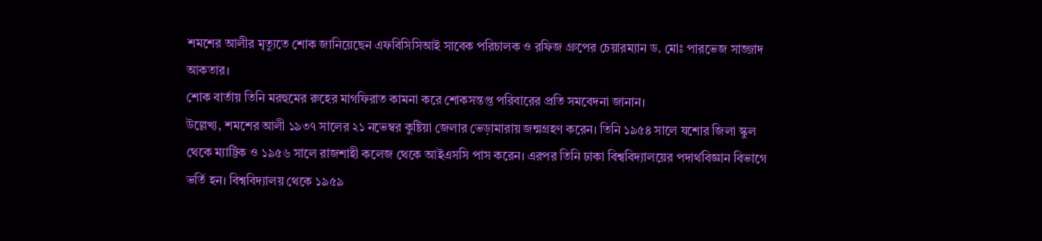শমশের আলীর মৃত্যুতে শোক জানিয়েছেন এফবিসিসিআই সাবেক পরিচালক ও রফিজ গ্রুপের চেয়ারম্যান ড. মোঃ পারভেজ সাজ্জাদ আকতার।
শোক বার্তায় তিনি মরহুমের রুহের মাগফিরাত কামনা করে শোকসন্তপ্ত পরিবারের প্রতি সমবেদনা জানান।
উল্লেখ্য, শমশের আলী ১৯৩৭ সালের ২১ নভেম্বর কুষ্টিয়া জেলার ভেড়ামারায় জন্মগ্রহণ করেন। তিনি ১৯৫৪ সালে যশোর জিলা স্কুল থেকে ম্যাট্টিক ও ১৯৫৬ সালে রাজশাহী কলেজ থেকে আইএসসি পাস করেন। এরপর তিনি ঢাকা বিশ্ববিদ্যালয়ের পদার্থবিজ্ঞান বিভাগে ভর্তি হন। বিশ্ববিদ্যালয় থেকে ১৯৫৯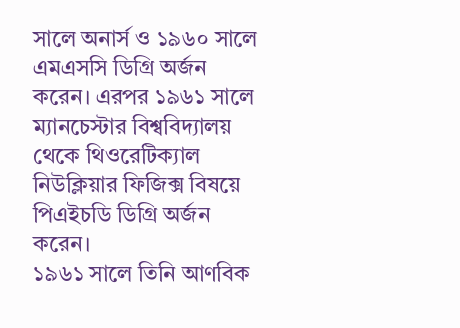সালে অনার্স ও ১৯৬০ সালে এমএসসি ডিগ্রি অর্জন করেন। এরপর ১৯৬১ সালে ম্যানচেস্টার বিশ্ববিদ্যালয় থেকে থিওরেটিক্যাল নিউক্লিয়ার ফিজিক্স বিষয়ে পিএইচডি ডিগ্রি অর্জন করেন।
১৯৬১ সালে তিনি আণবিক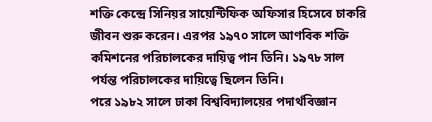শক্তি কেন্দ্রে সিনিয়র সায়েন্টিফিক অফিসার হিসেবে চাকরি জীবন শুরু করেন। এরপর ১৯৭০ সালে আণবিক শক্তি কমিশনের পরিচালকের দায়িত্ব পান তিনি। ১৯৭৮ সাল পর্যন্ত পরিচালকের দায়িত্বে ছিলেন তিনি।
পরে ১৯৮২ সালে ঢাকা বিশ্ববিদ্যালয়ের পদার্থবিজ্ঞান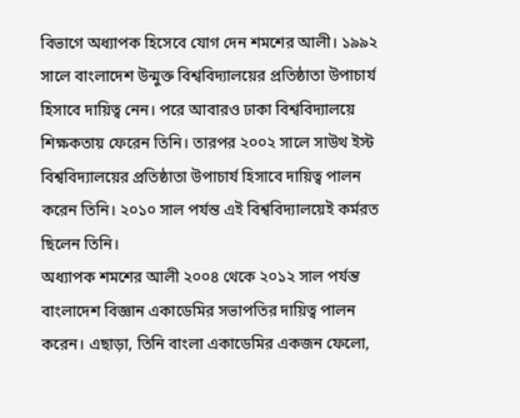বিভাগে অধ্যাপক হিসেবে যোগ দেন শমশের আলী। ১৯৯২ সালে বাংলাদেশ উন্মুক্ত বিশ্ববিদ্যালয়ের প্রতিষ্ঠাতা উপাচার্য হিসাবে দায়িত্ব নেন। পরে আবারও ঢাকা বিশ্ববিদ্যালয়ে শিক্ষকতায় ফেরেন তিনি। তারপর ২০০২ সালে সাউথ ইস্ট বিশ্ববিদ্যালয়ের প্রতিষ্ঠাতা উপাচার্য হিসাবে দায়িত্ব পালন করেন তিনি। ২০১০ সাল পর্যন্ত এই বিশ্ববিদ্যালয়েই কর্মরত ছিলেন তিনি।
অধ্যাপক শমশের আলী ২০০৪ থেকে ২০১২ সাল পর্যন্ত বাংলাদেশ বিজ্ঞান একাডেমির সভাপতির দায়িত্ব পালন করেন। এছাড়া, তিনি বাংলা একাডেমির একজন ফেলো,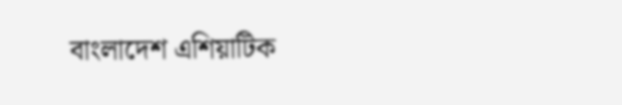বাংলাদেশ এশিয়াটিক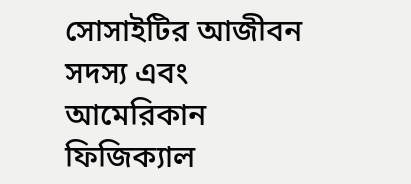সোসাইটির আজীবন সদস্য এবং আমেরিকান ফিজিক্যাল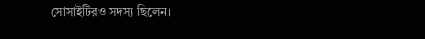সোসাইটিরও সদস্য ছিলেন।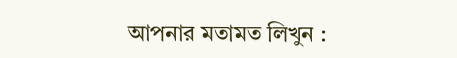আপনার মতামত লিখুন :